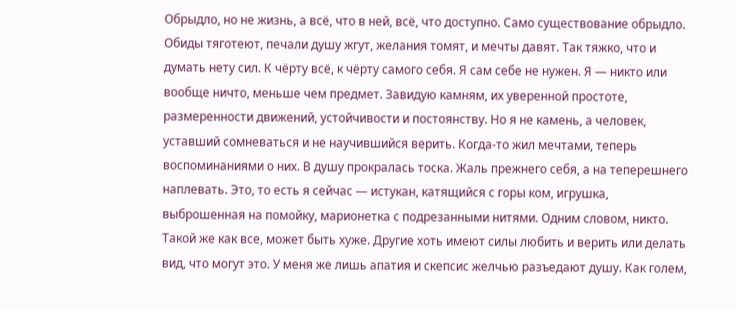Обрыдло, но не жизнь, а всё, что в ней, всё, что доступно. Само существование обрыдло. Обиды тяготеют, печали душу жгут, желания томят, и мечты давят. Так тяжко, что и думать нету сил. К чёрту всё, к чёрту самого себя. Я сам себе не нужен. Я — никто или вообще ничто, меньше чем предмет. Завидую камням, их уверенной простоте, размеренности движений, устойчивости и постоянству. Но я не камень, а человек, уставший сомневаться и не научившийся верить. Когда-то жил мечтами, теперь воспоминаниями о них. В душу прокралась тоска. Жаль прежнего себя, а на теперешнего наплевать. Это, то есть я сейчас — истукан, катящийся с горы ком, игрушка, выброшенная на помойку, марионетка с подрезанными нитями. Одним словом, никто. Такой же как все, может быть хуже. Другие хоть имеют силы любить и верить или делать вид, что могут это. У меня же лишь апатия и скепсис желчью разъедают душу. Как голем,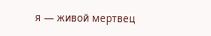я — живой мертвец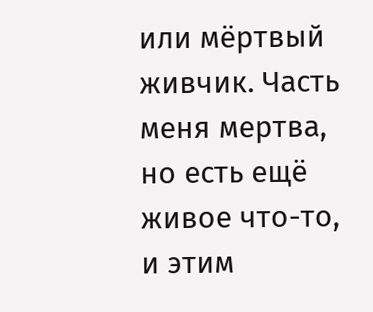или мёртвый живчик. Часть меня мертва, но есть ещё живое что-то, и этим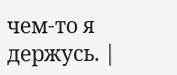чем-то я держусь. |